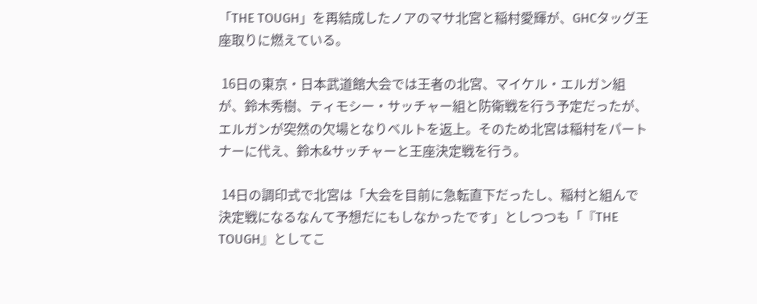「THE TOUGH」を再結成したノアのマサ北宮と稲村愛輝が、GHCタッグ王座取りに燃えている。

 16日の東京・日本武道館大会では王者の北宮、マイケル・エルガン組が、鈴木秀樹、ティモシー・サッチャー組と防衛戦を行う予定だったが、エルガンが突然の欠場となりベルトを返上。そのため北宮は稲村をパートナーに代え、鈴木&サッチャーと王座決定戦を行う。

 14日の調印式で北宮は「大会を目前に急転直下だったし、稲村と組んで決定戦になるなんて予想だにもしなかったです」としつつも「『THE TOUGH』としてこ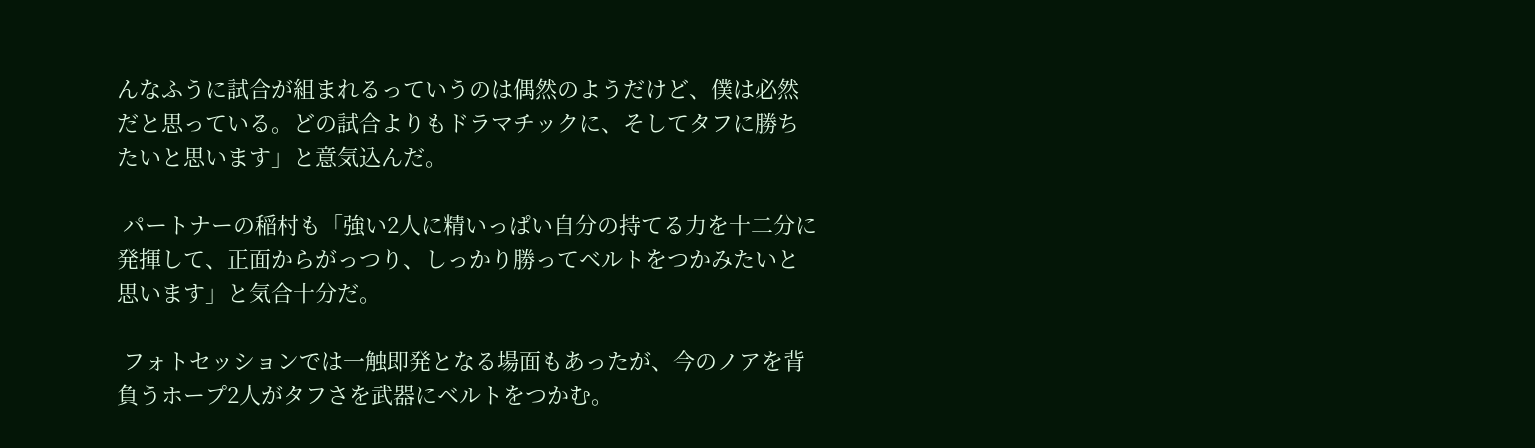んなふうに試合が組まれるっていうのは偶然のようだけど、僕は必然だと思っている。どの試合よりもドラマチックに、そしてタフに勝ちたいと思います」と意気込んだ。

 パートナーの稲村も「強い2人に精いっぱい自分の持てる力を十二分に発揮して、正面からがっつり、しっかり勝ってベルトをつかみたいと思います」と気合十分だ。

 フォトセッションでは一触即発となる場面もあったが、今のノアを背負うホープ2人がタフさを武器にベルトをつかむ。